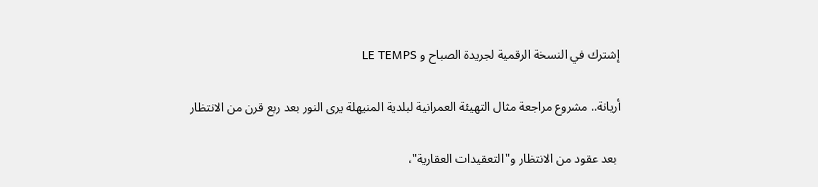إشترك في النسخة الرقمية لجريدة الصباح و LE TEMPS

أريانة.. مشروع مراجعة مثال التهيئة العمرانية لبلدية المنيهلة يرى النور بعد ربع قرن من الانتظار

 بعد عقود من الانتظار و"التعقيدات العقارية"،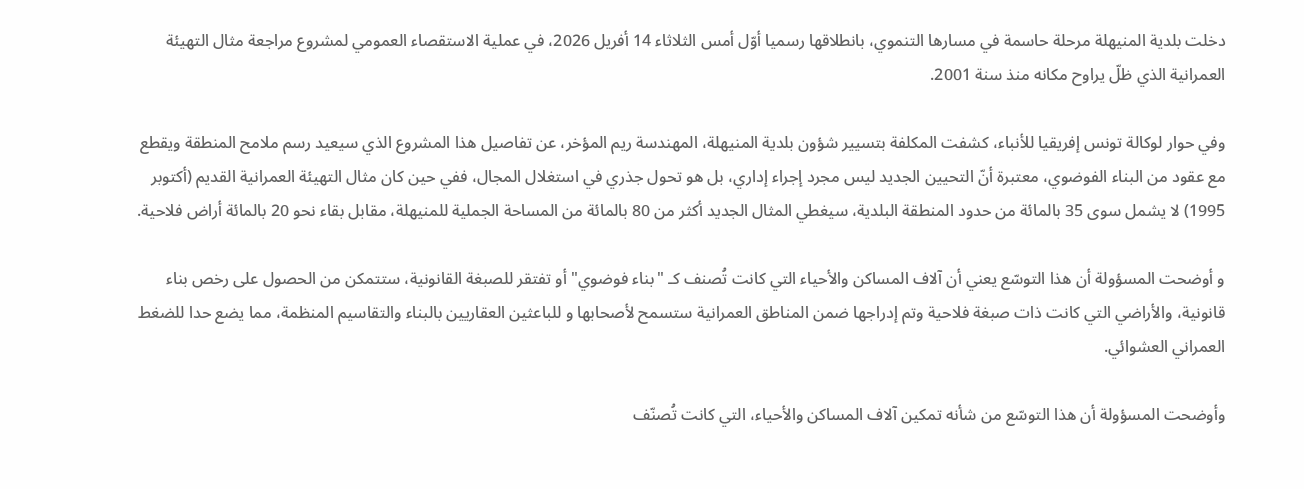دخلت بلدية المنيهلة مرحلة حاسمة في مسارها التنموي، بانطلاقها رسميا أوّل أمس الثلاثاء 14 أفريل 2026، في عملية الاستقصاء العمومي لمشروع مراجعة مثال التهيئة العمرانية الذي ظلّ يراوح مكانه منذ سنة 2001.

وفي حوار لوكالة تونس إفريقيا للأنباء، كشفت المكلفة بتسيير شؤون بلدية المنيهلة، المهندسة ريم المؤخر، عن تفاصيل هذا المشروع الذي سيعيد رسم ملامح المنطقة ويقطع مع عقود من البناء الفوضوي، معتبرة أنّ التحيين الجديد ليس مجرد إجراء إداري، بل هو تحول جذري في استغلال المجال، ففي حين كان مثال التهيئة العمرانية القديم (أكتوبر 1995) لا يشمل سوى 35 بالمائة من حدود المنطقة البلدية، سيغطي المثال الجديد أكثر من 80 بالمائة من المساحة الجملية للمنيهلة، مقابل بقاء نحو 20 بالمائة أراض فلاحية.

و أوضحت المسؤولة أن هذا التوسّع يعني أن آلاف المساكن والأحياء التي كانت تُصنف كـ "بناء فوضوي" أو تفتقر للصبغة القانونية، ستتمكن من الحصول على رخص بناء قانونية، والأراضي التي كانت ذات صبغة فلاحية وتم إدراجها ضمن المناطق العمرانية ستسمح لأصحابها و للباعثين العقاريين بالبناء والتقاسيم المنظمة، مما يضع حدا للضغط العمراني العشوائي.

وأوضحت المسؤولة أن هذا التوسّع من شأنه تمكين آلاف المساكن والأحياء، التي كانت تُصنّف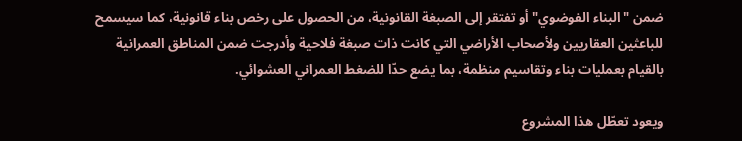ضمن "البناء الفوضوي" أو تفتقر إلى الصبغة القانونية، من الحصول على رخص بناء قانونية، كما سيسمح للباعثين العقاريين ولأصحاب الأراضي التي كانت ذات صبغة فلاحية وأدرجت ضمن المناطق العمرانية بالقيام بعمليات بناء وتقاسيم منظمة، بما يضع حدّا للضغط العمراني العشوائي.

ويعود تعطّل هذا المشروع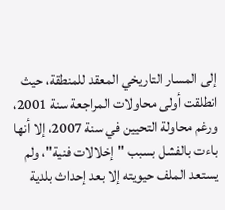إلى المسار التاريخي المعقد للمنطقة، حيث انطلقت أولى محاولات المراجعة سنة 2001، ورغم محاولة التحيين في سنة 2007، إلا أنها باءت بالفشل بسبب "إخلالات فنية"، ولم يستعد الملف حيويته إلا بعد إحداث بلدية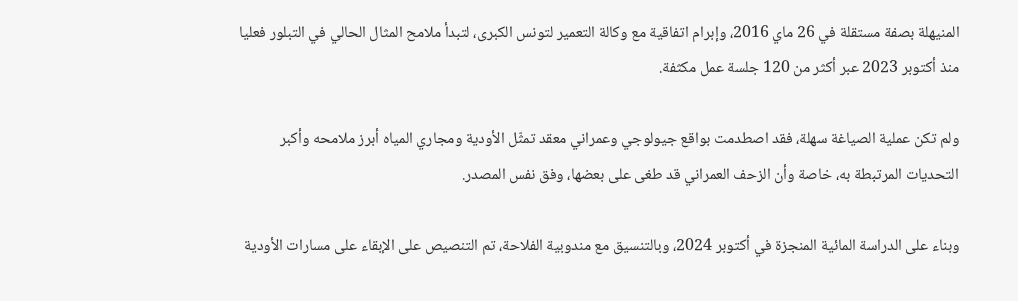المنيهلة بصفة مستقلة في 26 ماي 2016، وإبرام اتفاقية مع وكالة التعمير لتونس الكبرى، لتبدأ ملامح المثال الحالي في التبلور فعليا منذ أكتوبر 2023 عبر أكثر من 120 جلسة عمل مكثفة.

ولم تكن عملية الصياغة سهلة، فقد اصطدمت بواقع جيولوجي وعمراني معقد تمثّل الأودية ومجاري المياه أبرز ملامحه وأكبر التحديات المرتبطة به، خاصة وأن الزحف العمراني قد طغى على بعضها، وفق نفس المصدر.

وبناء على الدراسة المائية المنجزة في أكتوبر 2024، وبالتنسيق مع مندوبية الفلاحة، تم التنصيص على الإبقاء على مسارات الأودية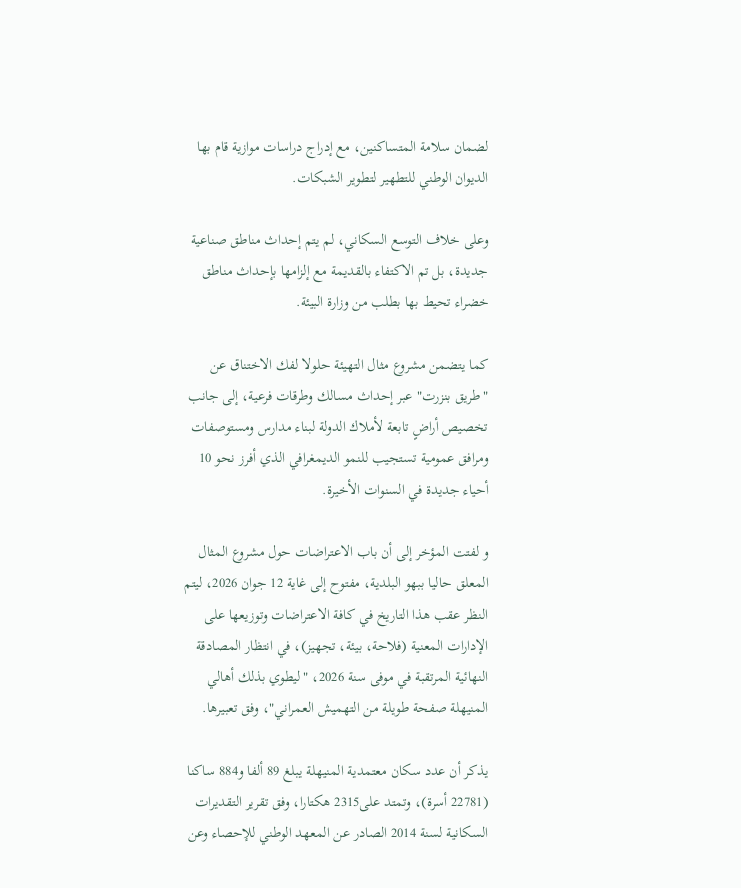لضمان سلامة المتساكنين، مع إدراج دراسات موازية قام بها الديوان الوطني للتطهير لتطوير الشبكات.

وعلى خلاف التوسع السكاني، لم يتم إحداث مناطق صناعية جديدة، بل تم الاكتفاء بالقديمة مع إلزامها بإحداث مناطق خضراء تحيط بها بطلب من وزارة البيئة.

كما يتضمن مشروع مثال التهيئة حلولا لفك الاختناق عن "طريق بنزرت" عبر إحداث مسالك وطرقات فرعية، إلى جانب تخصيص أراضٍ تابعة لأملاك الدولة لبناء مدارس ومستوصفات ومرافق عمومية تستجيب للنمو الديمغرافي الذي أفرز نحو 10 أحياء جديدة في السنوات الأخيرة.

و لفتت المؤخر إلى أن باب الاعتراضات حول مشروع المثال المعلق حاليا ببهو البلدية، مفتوح إلى غاية 12 جوان 2026، ليتم النظر عقب هذا التاريخ في كافة الاعتراضات وتوزيعها على الإدارات المعنية (فلاحة، بيئة، تجهيز)، في انتظار المصادقة النهائية المرتقبة في موفى سنة 2026، "ليطوي بذلك أهالي المنيهلة صفحة طويلة من التهميش العمراني"، وفق تعبيرها.

يذكر أن عدد سكان معتمدية المنيهلة يبلغ 89 ألفا و884 ساكنا (22781 أسرة)، وتمتد على2315 هكتارا، وفق تقرير التقديرات السكانية لسنة 2014 الصادر عن المعهد الوطني للإحصاء وعن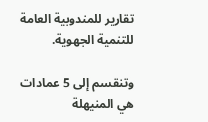تقارير للمندوبية العامة للتنمية الجهوية.

وتنقسم إلى 5 عمادات هي المنيهلة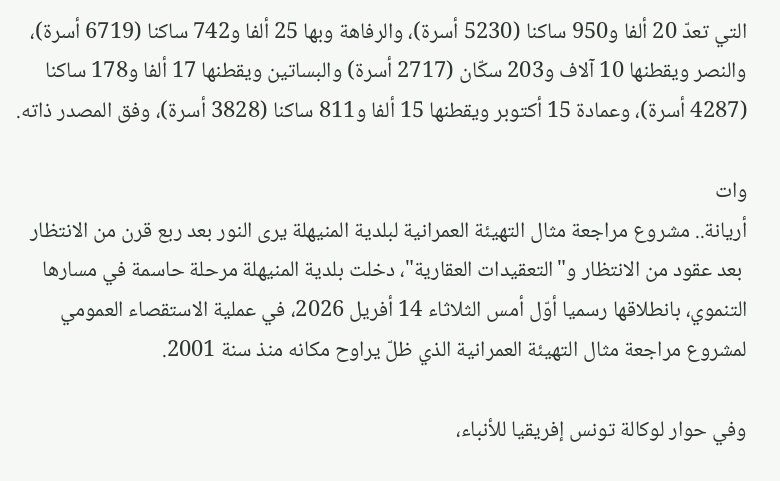التي تعدّ 20 ألفا و950 ساكنا (5230 أسرة)، والرفاهة وبها 25 ألفا و742 ساكنا (6719 أسرة)، والنصر ويقطنها 10 آلاف و203 سكّان (2717 أسرة) والبساتين ويقطنها 17 ألفا و178 ساكنا (4287 أسرة)، وعمادة 15 أكتوبر ويقطنها 15 ألفا و811 ساكنا (3828 أسرة)، وفق المصدر ذاته.

وات
أريانة.. مشروع مراجعة مثال التهيئة العمرانية لبلدية المنيهلة يرى النور بعد ربع قرن من الانتظار
 بعد عقود من الانتظار و"التعقيدات العقارية"، دخلت بلدية المنيهلة مرحلة حاسمة في مسارها التنموي، بانطلاقها رسميا أوّل أمس الثلاثاء 14 أفريل 2026، في عملية الاستقصاء العمومي لمشروع مراجعة مثال التهيئة العمرانية الذي ظلّ يراوح مكانه منذ سنة 2001.

وفي حوار لوكالة تونس إفريقيا للأنباء،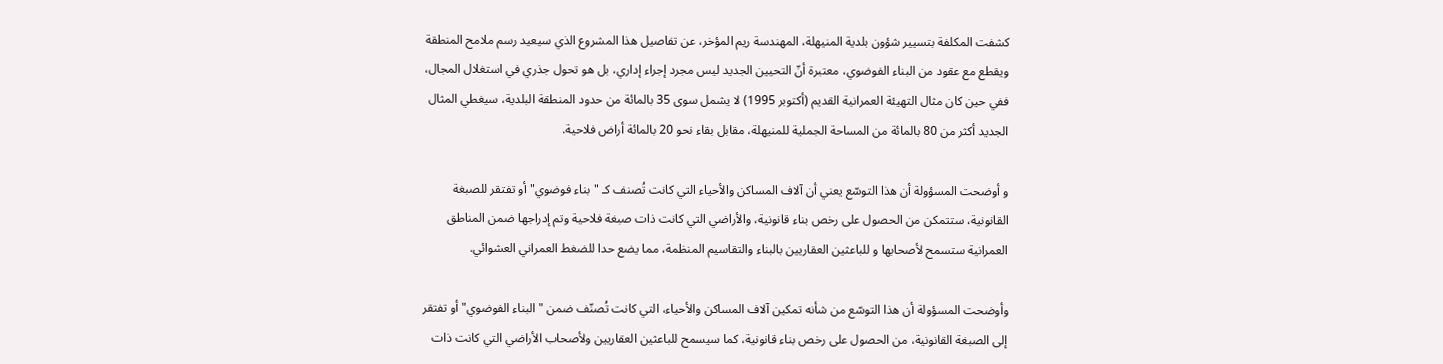كشفت المكلفة بتسيير شؤون بلدية المنيهلة، المهندسة ريم المؤخر، عن تفاصيل هذا المشروع الذي سيعيد رسم ملامح المنطقة ويقطع مع عقود من البناء الفوضوي، معتبرة أنّ التحيين الجديد ليس مجرد إجراء إداري، بل هو تحول جذري في استغلال المجال، ففي حين كان مثال التهيئة العمرانية القديم (أكتوبر 1995) لا يشمل سوى 35 بالمائة من حدود المنطقة البلدية، سيغطي المثال الجديد أكثر من 80 بالمائة من المساحة الجملية للمنيهلة، مقابل بقاء نحو 20 بالمائة أراض فلاحية.

و أوضحت المسؤولة أن هذا التوسّع يعني أن آلاف المساكن والأحياء التي كانت تُصنف كـ "بناء فوضوي" أو تفتقر للصبغة القانونية، ستتمكن من الحصول على رخص بناء قانونية، والأراضي التي كانت ذات صبغة فلاحية وتم إدراجها ضمن المناطق العمرانية ستسمح لأصحابها و للباعثين العقاريين بالبناء والتقاسيم المنظمة، مما يضع حدا للضغط العمراني العشوائي.

وأوضحت المسؤولة أن هذا التوسّع من شأنه تمكين آلاف المساكن والأحياء، التي كانت تُصنّف ضمن "البناء الفوضوي" أو تفتقر إلى الصبغة القانونية، من الحصول على رخص بناء قانونية، كما سيسمح للباعثين العقاريين ولأصحاب الأراضي التي كانت ذات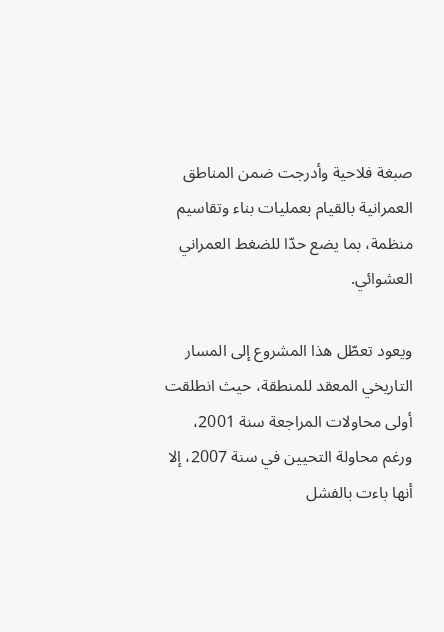صبغة فلاحية وأدرجت ضمن المناطق العمرانية بالقيام بعمليات بناء وتقاسيم منظمة، بما يضع حدّا للضغط العمراني العشوائي.

ويعود تعطّل هذا المشروع إلى المسار التاريخي المعقد للمنطقة، حيث انطلقت أولى محاولات المراجعة سنة 2001، ورغم محاولة التحيين في سنة 2007، إلا أنها باءت بالفشل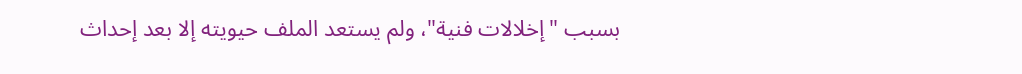بسبب "إخلالات فنية"، ولم يستعد الملف حيويته إلا بعد إحداث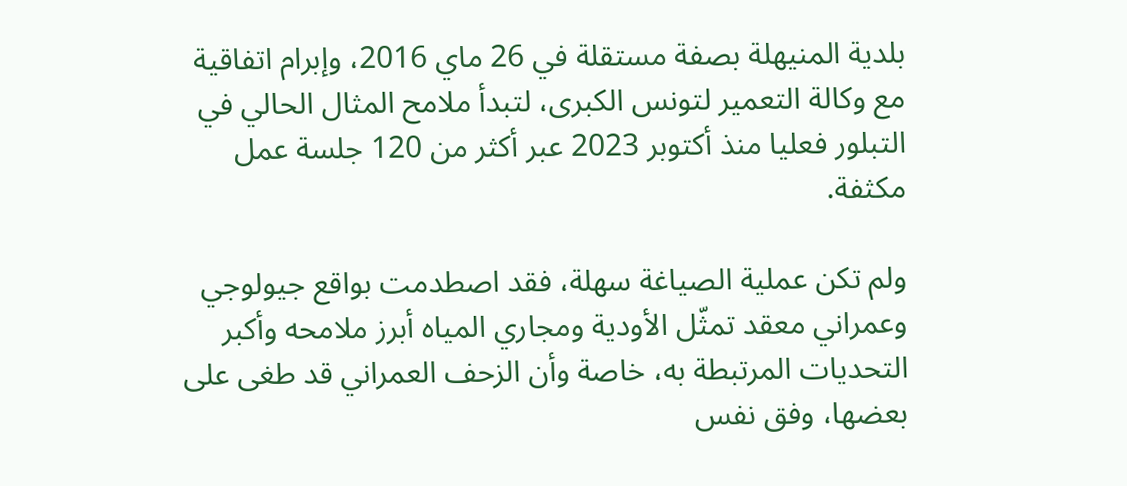بلدية المنيهلة بصفة مستقلة في 26 ماي 2016، وإبرام اتفاقية مع وكالة التعمير لتونس الكبرى، لتبدأ ملامح المثال الحالي في التبلور فعليا منذ أكتوبر 2023 عبر أكثر من 120 جلسة عمل مكثفة.

ولم تكن عملية الصياغة سهلة، فقد اصطدمت بواقع جيولوجي وعمراني معقد تمثّل الأودية ومجاري المياه أبرز ملامحه وأكبر التحديات المرتبطة به، خاصة وأن الزحف العمراني قد طغى على بعضها، وفق نفس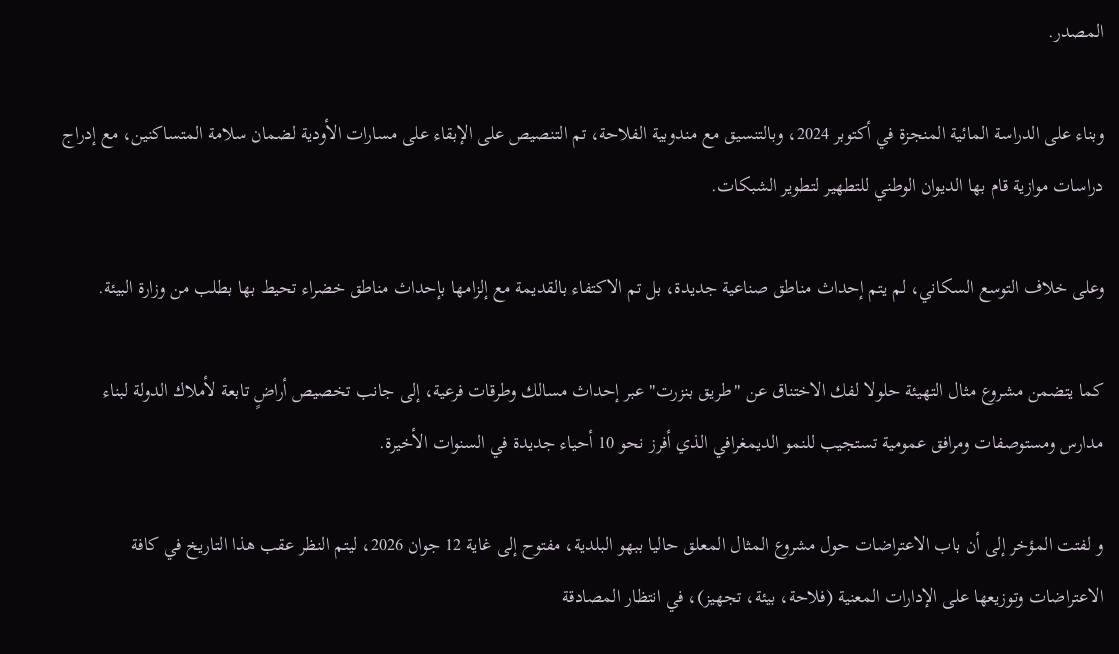المصدر.

وبناء على الدراسة المائية المنجزة في أكتوبر 2024، وبالتنسيق مع مندوبية الفلاحة، تم التنصيص على الإبقاء على مسارات الأودية لضمان سلامة المتساكنين، مع إدراج دراسات موازية قام بها الديوان الوطني للتطهير لتطوير الشبكات.

وعلى خلاف التوسع السكاني، لم يتم إحداث مناطق صناعية جديدة، بل تم الاكتفاء بالقديمة مع إلزامها بإحداث مناطق خضراء تحيط بها بطلب من وزارة البيئة.

كما يتضمن مشروع مثال التهيئة حلولا لفك الاختناق عن "طريق بنزرت" عبر إحداث مسالك وطرقات فرعية، إلى جانب تخصيص أراضٍ تابعة لأملاك الدولة لبناء مدارس ومستوصفات ومرافق عمومية تستجيب للنمو الديمغرافي الذي أفرز نحو 10 أحياء جديدة في السنوات الأخيرة.

و لفتت المؤخر إلى أن باب الاعتراضات حول مشروع المثال المعلق حاليا ببهو البلدية، مفتوح إلى غاية 12 جوان 2026، ليتم النظر عقب هذا التاريخ في كافة الاعتراضات وتوزيعها على الإدارات المعنية (فلاحة، بيئة، تجهيز)، في انتظار المصادقة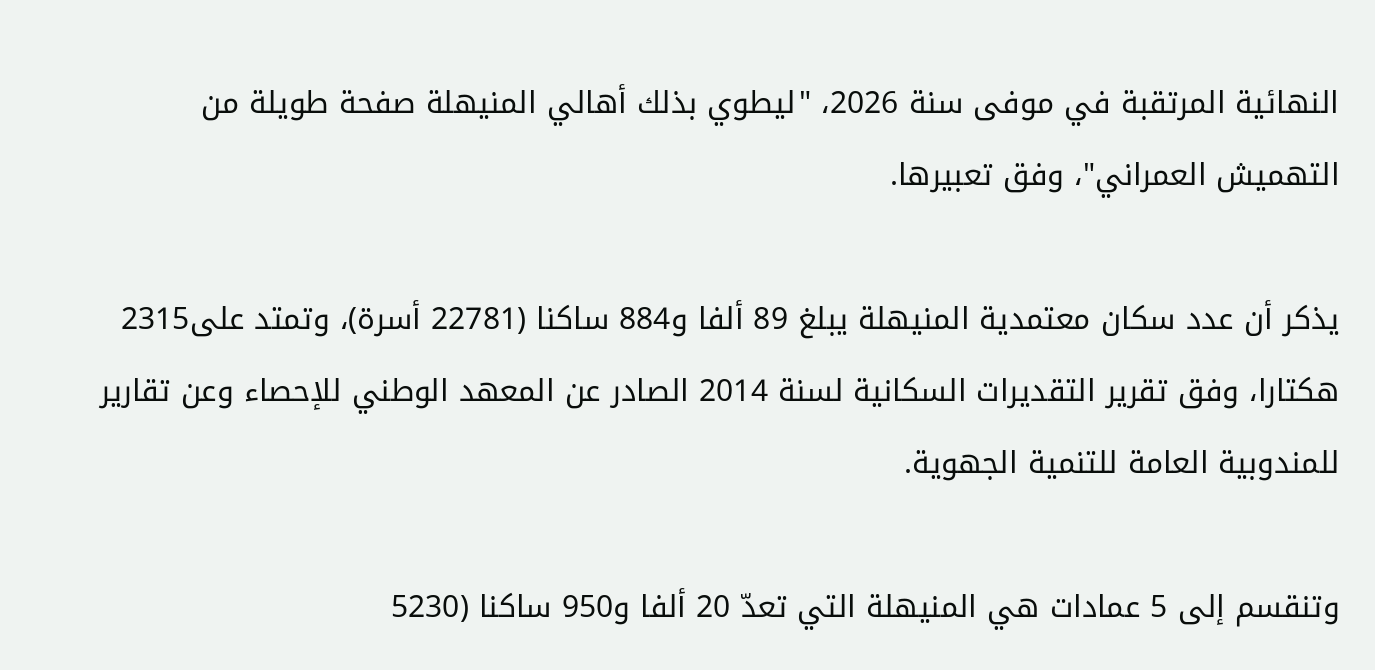النهائية المرتقبة في موفى سنة 2026، "ليطوي بذلك أهالي المنيهلة صفحة طويلة من التهميش العمراني"، وفق تعبيرها.

يذكر أن عدد سكان معتمدية المنيهلة يبلغ 89 ألفا و884 ساكنا (22781 أسرة)، وتمتد على2315 هكتارا، وفق تقرير التقديرات السكانية لسنة 2014 الصادر عن المعهد الوطني للإحصاء وعن تقارير للمندوبية العامة للتنمية الجهوية.

وتنقسم إلى 5 عمادات هي المنيهلة التي تعدّ 20 ألفا و950 ساكنا (5230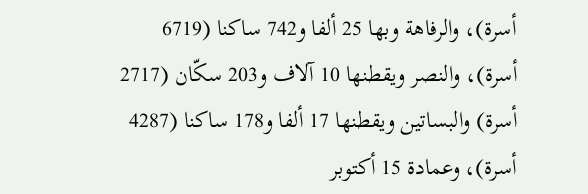أسرة)، والرفاهة وبها 25 ألفا و742 ساكنا (6719 أسرة)، والنصر ويقطنها 10 آلاف و203 سكّان (2717 أسرة) والبساتين ويقطنها 17 ألفا و178 ساكنا (4287 أسرة)، وعمادة 15 أكتوبر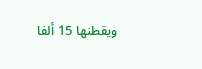ويقطنها 15 ألفا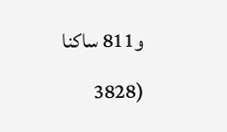و811 ساكنا (3828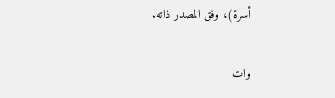أسرة)، وفق المصدر ذاته.

وات